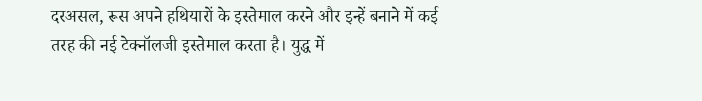दरअसल, रूस अपने हथियारों के इस्तेमाल करने और इन्हें बनाने में कई तरह की नई टेक्नॉलजी इस्तेमाल करता है। युद्ध में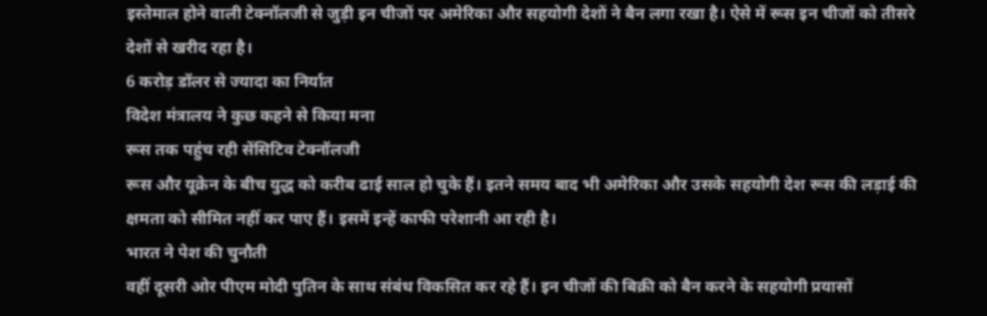इस्तेमाल होने वाली टेक्नॉलजी से जुड़ी इन चीजों पर अमेरिका और सहयोगी देशों ने बैन लगा रखा है। ऐसे में रूस इन चीजों को तीसरे देशों से खरीद रहा है।
6 करोड़ डॉलर से ज्यादा का निर्यात
विदेश मंत्रालय ने कुछ कहने से किया मना
रूस तक पहुंच रही सेंसिटिव टेक्नॉलजी
रूस और यूक्रेन के बीच युद्ध को करीब ढाई साल हो चुके हैं। इतने समय बाद भी अमेरिका और उसके सहयोगी देश रूस की लड़ाई की क्षमता को सीमित नहीं कर पाए हैं। इसमें इन्हें काफी परेशानी आ रही है।
भारत ने पेश की चुनौती
वहीं दूसरी ओर पीएम मोदी पुतिन के साथ संबंध विकसित कर रहे हैं। इन चीजों की बिक्री को बैन करने के सहयोगी प्रयासों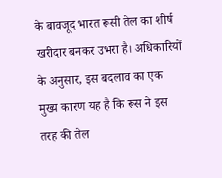के बावजूद भारत रूसी तेल का शीर्ष खरीदार बनकर उभरा है। अधिकारियों के अनुसार, इस बदलाव का एक मुख्य कारण यह है कि रूस ने इस तरह की तेल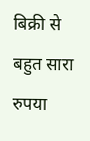बिक्री से बहुत सारा रुपया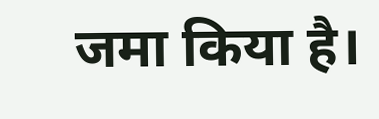जमा किया है।